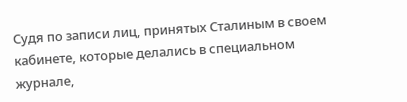Судя по записи лиц, принятых Сталиным в своем кабинете, которые делались в специальном журнале,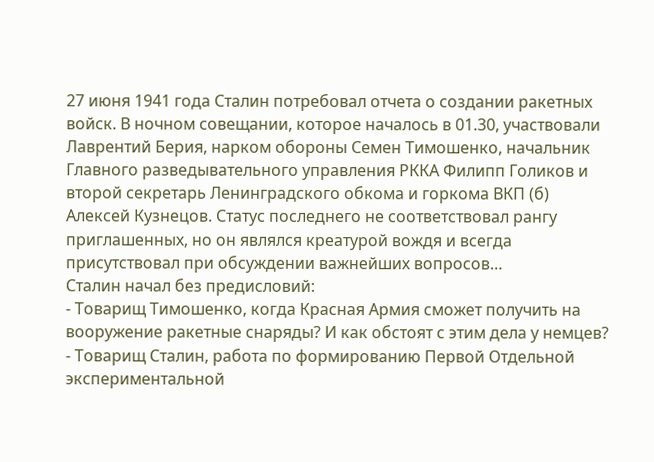27 июня 1941 года Сталин потребовал отчета о создании ракетных войск. В ночном совещании, которое началось в 01.30, участвовали Лаврентий Берия, нарком обороны Семен Тимошенко, начальник Главного разведывательного управления РККА Филипп Голиков и второй секретарь Ленинградского обкома и горкома ВКП (б) Алексей Кузнецов. Статус последнего не соответствовал рангу приглашенных, но он являлся креатурой вождя и всегда присутствовал при обсуждении важнейших вопросов…
Сталин начал без предисловий:
- Товарищ Тимошенко, когда Красная Армия сможет получить на вооружение ракетные снаряды? И как обстоят с этим дела у немцев?
- Товарищ Сталин, работа по формированию Первой Отдельной экспериментальной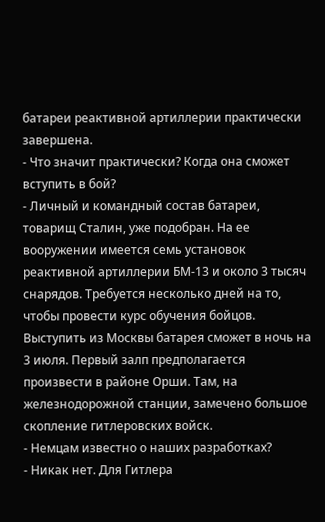батареи реактивной артиллерии практически завершена.
- Что значит практически? Когда она сможет вступить в бой?
- Личный и командный состав батареи, товарищ Сталин, уже подобран. На ее вооружении имеется семь установок реактивной артиллерии БМ-13 и около 3 тысяч снарядов. Требуется несколько дней на то, чтобы провести курс обучения бойцов. Выступить из Москвы батарея сможет в ночь на 3 июля. Первый залп предполагается произвести в районе Орши. Там, на железнодорожной станции, замечено большое скопление гитлеровских войск.
- Немцам известно о наших разработках?
- Никак нет. Для Гитлера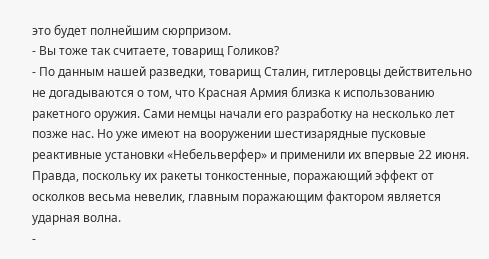это будет полнейшим сюрпризом.
- Вы тоже так считаете, товарищ Голиков?
- По данным нашей разведки, товарищ Сталин, гитлеровцы действительно не догадываются о том, что Красная Армия близка к использованию ракетного оружия. Сами немцы начали его разработку на несколько лет позже нас. Но уже имеют на вооружении шестизарядные пусковые реактивные установки «Небельверфер» и применили их впервые 22 июня. Правда, поскольку их ракеты тонкостенные, поражающий эффект от осколков весьма невелик, главным поражающим фактором является ударная волна.
-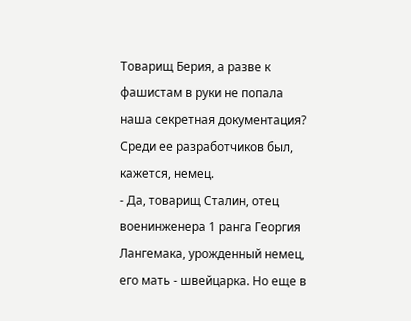Товарищ Берия, а разве к фашистам в руки не попала наша секретная документация? Среди ее разработчиков был, кажется, немец.
- Да, товарищ Сталин, отец военинженера 1 ранга Георгия Лангемака, урожденный немец, его мать - швейцарка. Но еще в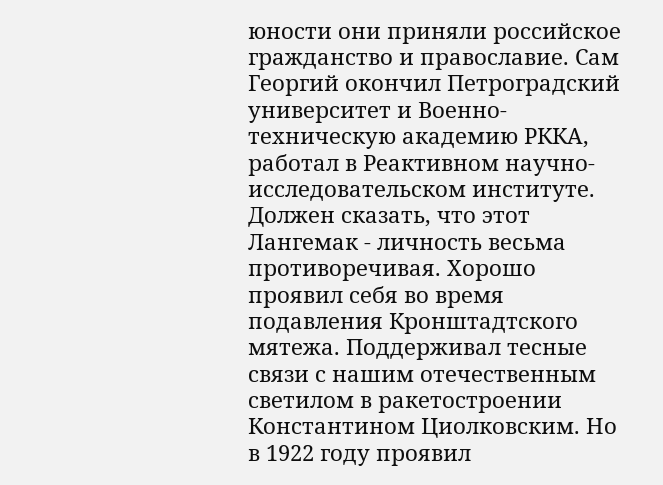юности они приняли российское гражданство и православие. Сам Георгий окончил Петроградский университет и Военно-техническую академию РККА, работал в Реактивном научно-исследовательском институте. Должен сказать, что этот Лангемак - личность весьма противоречивая. Хорошо проявил себя во время подавления Кронштадтского мятежа. Поддерживал тесные связи с нашим отечественным светилом в ракетостроении Константином Циолковским. Но в 1922 году проявил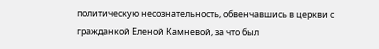политическую несознательность, обвенчавшись в церкви с гражданкой Еленой Камневой, за что был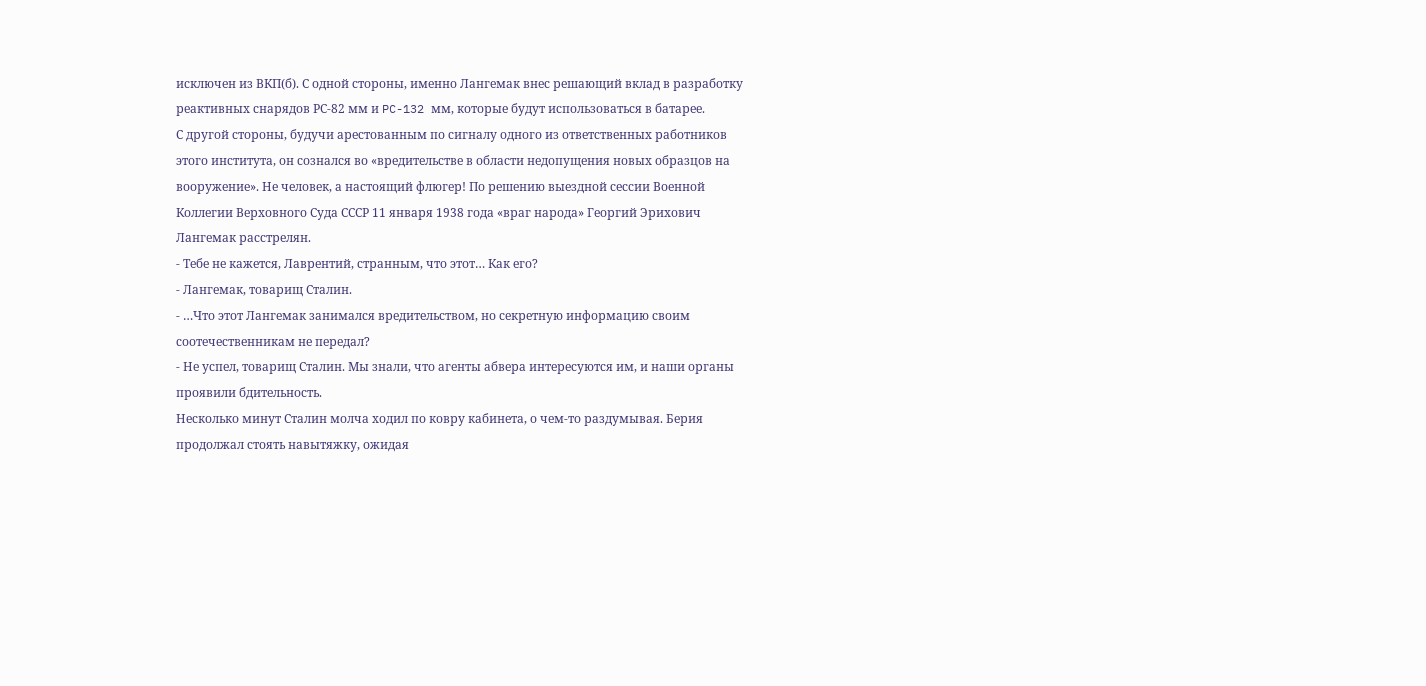исключен из ВКП(б). С одной стороны, именно Лангемак внес решающий вклад в разработку реактивных снарядов РС-82 мм и PC-132 мм, которые будут использоваться в батарее.
С другой стороны, будучи арестованным по сигналу одного из ответственных работников этого института, он сознался во «вредительстве в области недопущения новых образцов на вооружение». Не человек, а настоящий флюгер! По решению выездной сессии Военной Коллегии Верховного Суда СССР 11 января 1938 года «враг народа» Георгий Эрихович Лангемак расстрелян.
- Тебе не кажется, Лаврентий, странным, что этот… Как его?
- Лангемак, товарищ Сталин.
- …Что этот Лангемак занимался вредительством, но секретную информацию своим соотечественникам не передал?
- Не успел, товарищ Сталин. Мы знали, что агенты абвера интересуются им, и наши органы проявили бдительность.
Несколько минут Сталин молча ходил по ковру кабинета, о чем-то раздумывая. Берия продолжал стоять навытяжку, ожидая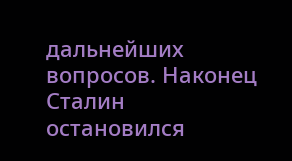дальнейших вопросов. Наконец Сталин остановился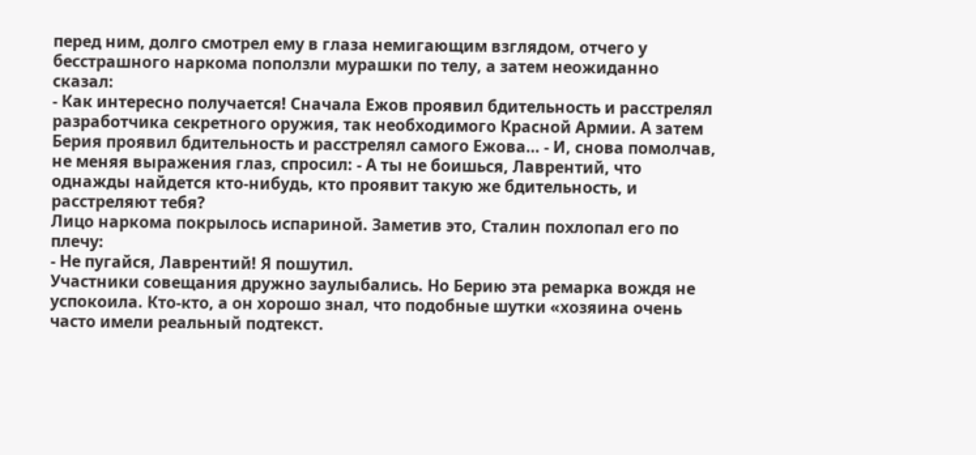перед ним, долго смотрел ему в глаза немигающим взглядом, отчего у бесстрашного наркома поползли мурашки по телу, а затем неожиданно сказал:
- Как интересно получается! Сначала Ежов проявил бдительность и расстрелял разработчика секретного оружия, так необходимого Красной Армии. А затем Берия проявил бдительность и расстрелял самого Ежова… - И, снова помолчав, не меняя выражения глаз, спросил: - А ты не боишься, Лаврентий, что однажды найдется кто-нибудь, кто проявит такую же бдительность, и расстреляют тебя?
Лицо наркома покрылось испариной. Заметив это, Сталин похлопал его по плечу:
- Не пугайся, Лаврентий! Я пошутил.
Участники совещания дружно заулыбались. Но Берию эта ремарка вождя не успокоила. Кто-кто, а он хорошо знал, что подобные шутки «хозяина очень часто имели реальный подтекст.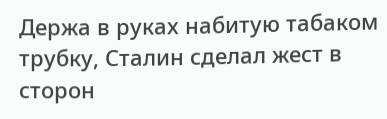Держа в руках набитую табаком трубку, Сталин сделал жест в сторон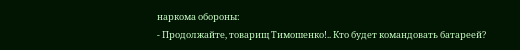наркома обороны:
- Продолжайте, товарищ Тимошенко!.. Кто будет командовать батареей?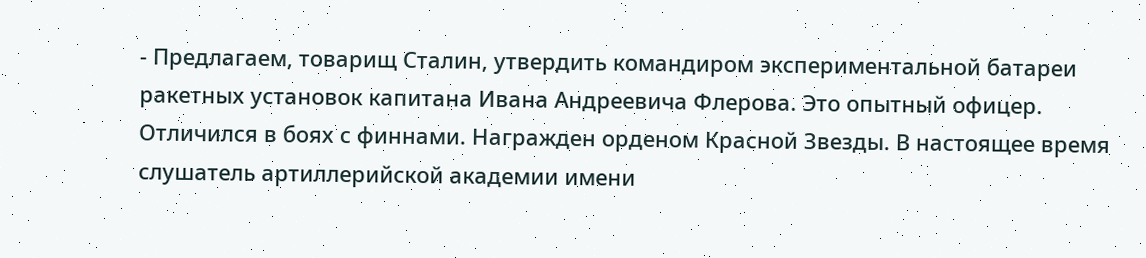- Предлагаем, товарищ Сталин, утвердить командиром экспериментальной батареи ракетных установок капитана Ивана Андреевича Флерова. Это опытный офицер. Отличился в боях с финнами. Награжден орденом Красной Звезды. В настоящее время слушатель артиллерийской академии имени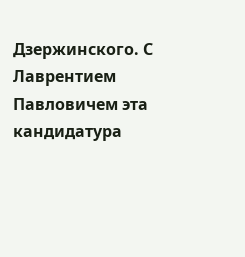Дзержинского. С Лаврентием Павловичем эта кандидатура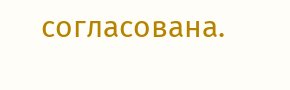согласована.